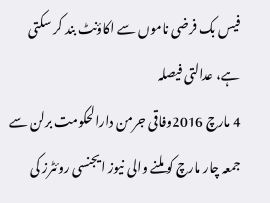فیس بک فرضی ناموں سے اکاؤنٹ بند کر سکتی ہے، عدالتی فیصلہ
4 مارچ 2016وفاقی جرمن دارالحکومت برلن سے جمعہ چار مارچ کو ملنے والی نیوز ایجنسی روئٹرز کی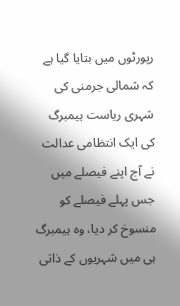رپورٹوں میں بتایا گیا ہے کہ شمالی جرمنی کی شہری ریاست ہیمبرگ کی ایک انتظامی عدالت نے آج اپنے فیصلے میں جس پہلے فیصلے کو منسوخ کر دیا، وہ ہیمبرگ ہی میں شہریوں کے ذاتی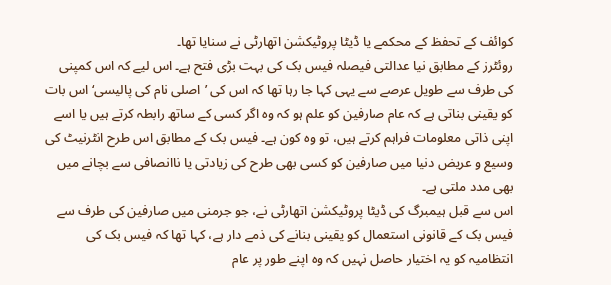کوائف کے تحفظ کے محکمے یا ڈیٹا پروٹیکشن اتھارٹی نے سنایا تھا۔
روئٹرز کے مطابق نیا عدالتی فیصلہ فیس بک کی بہت بڑی فتح ہے۔ اس لیے کہ اس کمپنی کی طرف سے طویل عرصے سے یہی کہا جا رہا تھا کہ اس کی ’اصلی نام کی پالیسی‘ اس بات کو یقینی بناتی ہے کہ عام صارفین کو علم ہو کہ وہ اگر کسی کے ساتھ رابطہ کرتے ہیں یا اسے اپنی ذاتی معلومات فراہم کرتے ہیں، تو وہ کون ہے۔ فیس بک کے مطابق اس طرح انٹرنیٹ کی وسیع و عریض دنیا میں صارفین کو کسی بھی طرح کی زیادتی یا ناانصافی سے بچانے میں بھی مدد ملتی ہے۔
اس سے قبل ہیمبرگ کی ڈیٹا پروٹیکشن اتھارٹی نے، جو جرمنی میں صارفین کی طرف سے فیس بک کے قانونی استعمال کو یقینی بنانے کی ذمے دار ہے، کہا تھا کہ فیس بک کی انتظامیہ کو یہ اختیار حاصل نہیں کہ وہ اپنے طور پر عام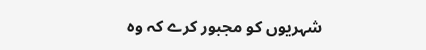شہریوں کو مجبور کرے کہ وہ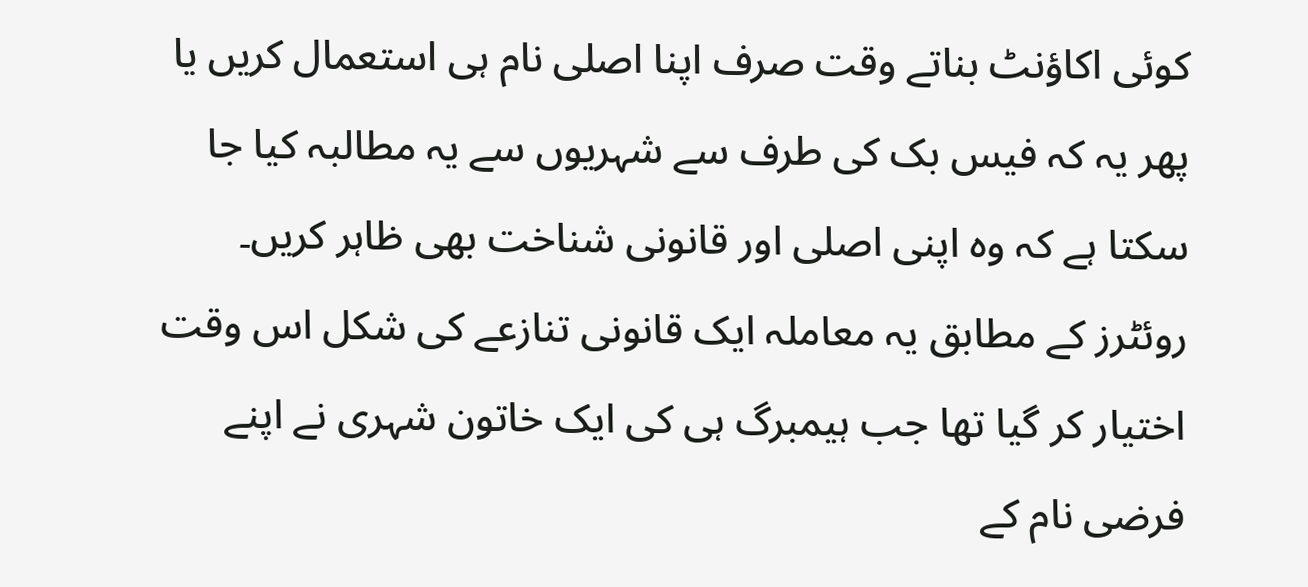کوئی اکاؤنٹ بناتے وقت صرف اپنا اصلی نام ہی استعمال کریں یا پھر یہ کہ فیس بک کی طرف سے شہریوں سے یہ مطالبہ کیا جا سکتا ہے کہ وہ اپنی اصلی اور قانونی شناخت بھی ظاہر کریں۔
روئٹرز کے مطابق یہ معاملہ ایک قانونی تنازعے کی شکل اس وقت اختیار کر گیا تھا جب ہیمبرگ ہی کی ایک خاتون شہری نے اپنے فرضی نام کے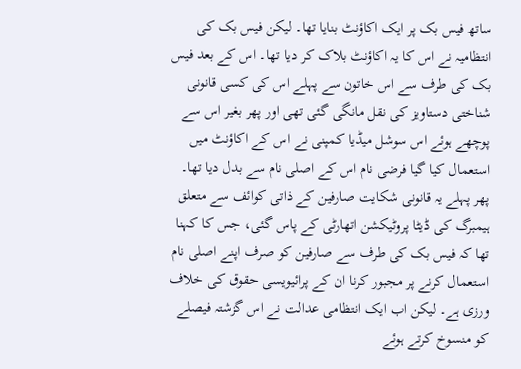ساتھ فیس بک پر ایک اکاؤنٹ بنایا تھا۔ لیکن فیس بک کی انتظامیہ نے اس کا یہ اکاؤنٹ بلاک کر دیا تھا۔ اس کے بعد فیس بک کی طرف سے اس خاتون سے پہلے اس کی کسی قانونی شناختی دستاویز کی نقل مانگی گئی تھی اور پھر بغیر اس سے پوچھے ہوئے اس سوشل میڈیا کمپنی نے اس کے اکاؤنٹ میں استعمال کیا گیا فرضی نام اس کے اصلی نام سے بدل دیا تھا۔
پھر پہلے یہ قانونی شکایت صارفین کے ذاتی کوائف سے متعلق ہیمبرگ کی ڈیٹا پروٹیکشن اتھارٹی کے پاس گئی، جس کا کہنا تھا کہ فیس بک کی طرف سے صارفین کو صرف اپنے اصلی نام استعمال کرنے پر مجبور کرنا ان کے پرائیویسی حقوق کی خلاف ورزی ہے۔ لیکن اب ایک انتظامی عدالت نے اس گزشتہ فیصلے کو منسوخ کرتے ہوئے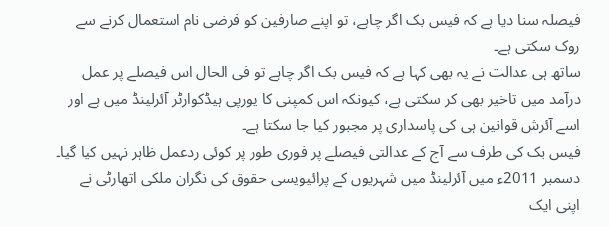فیصلہ سنا دیا ہے کہ فیس بک اگر چاہے، تو اپنے صارفین کو فرضی نام استعمال کرنے سے روک سکتی ہے۔
ساتھ ہی عدالت نے یہ بھی کہا ہے کہ فیس بک اگر چاہے تو فی الحال اس فیصلے پر عمل درآمد میں تاخیر بھی کر سکتی ہے، کیونکہ اس کمپنی کا یورپی ہیڈکوارٹر آئرلینڈ میں ہے اور اسے آئرش قوانین ہی کی پاسداری پر مجبور کیا جا سکتا ہے۔
فیس بک کی طرف سے آج کے عدالتی فیصلے پر فوری طور پر کوئی ردعمل ظاہر نہیں کیا گیا۔ دسمبر 2011ء میں آئرلینڈ میں شہریوں کے پرائیویسی حقوق کی نگران ملکی اتھارٹی نے اپنی ایک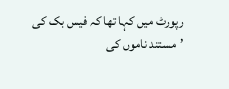رپورٹ میں کہا تھا کہ فیس بک کی ’مستند ناموں کی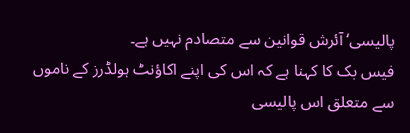پالیسی‘ آئرش قوانین سے متصادم نہیں ہے۔
فیس بک کا کہنا ہے کہ اس کی اپنے اکاؤنٹ ہولڈرز کے ناموں سے متعلق اس پالیسی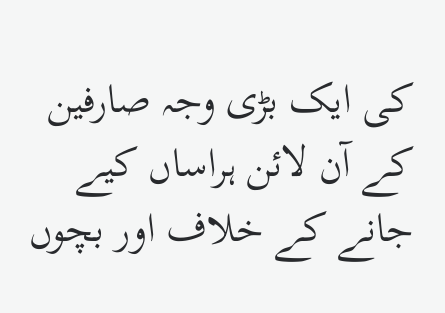کی ایک بڑی وجہ صارفین کے آن لائن ہراساں کیے جانے کے خلاف اور بچوں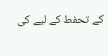کے تحفط کے لیے کی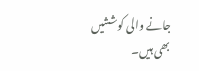جانے والی کوششیں بھی ہیں۔